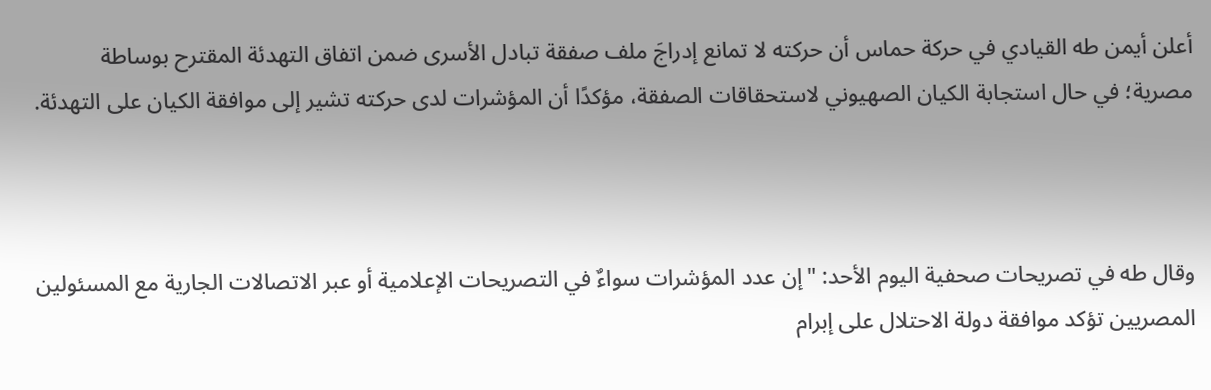أعلن أيمن طه القيادي في حركة حماس أن حركته لا تمانع إدراجَ ملف صفقة تبادل الأسرى ضمن اتفاق التهدئة المقترح بوساطة مصرية؛ في حال استجابة الكيان الصهيوني لاستحقاقات الصفقة، مؤكدًا أن المؤشرات لدى حركته تشير إلى موافقة الكيان على التهدئة.



وقال طه في تصريحات صحفية اليوم الأحد: "إن عدد المؤشرات سواءٌ في التصريحات الإعلامية أو عبر الاتصالات الجارية مع المسئولين المصريين تؤكد موافقة دولة الاحتلال على إبرام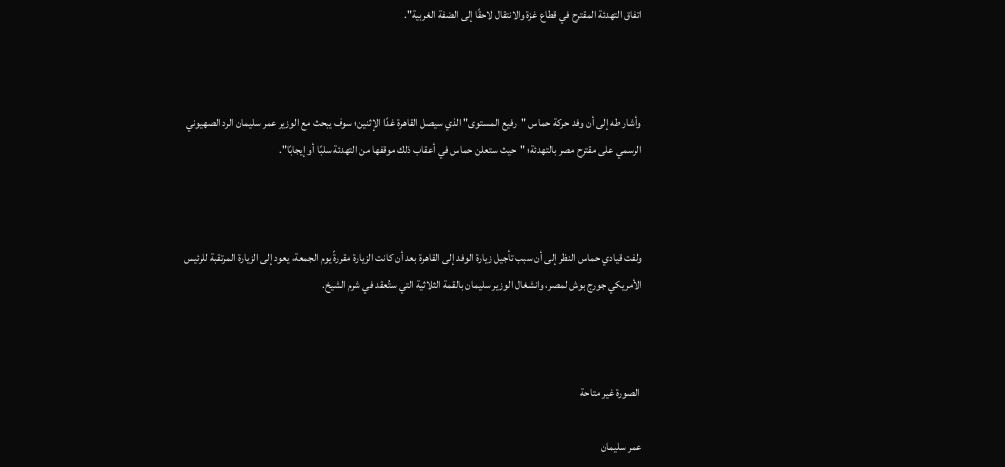اتفاق التهدئة المقترح في قطاع غزة والانتقال لاحقًا إلى الضفة الغربية".



وأشار طه إلى أن وفد حركة حماس "رفيع المستوى" الذي سيصل القاهرة غدًا الإثنين؛ سوف يبحث مع الوزير عمر سليمان الرد الصهيوني الرسمي على مقترح مصر بالتهدئة؛ "حيث ستعلن حماس في أعقاب ذلك موقفها من التهدئة سلبًا أو إيجابًا".



ولفت قيادي حماس النظر إلى أن سبب تأجيل زيارة الوفد إلى القاهرة بعد أن كانت الزيارة مقررةً يوم الجمعة، يعود إلى الزيارة المرتقبة للرئيس الأمريكي جورج بوش لمصر، وانشغال الوزير سليمان بالقمة الثلاثية التي ستُعقد في شرم الشيخ.



 الصورة غير متاحة

عمر سليمان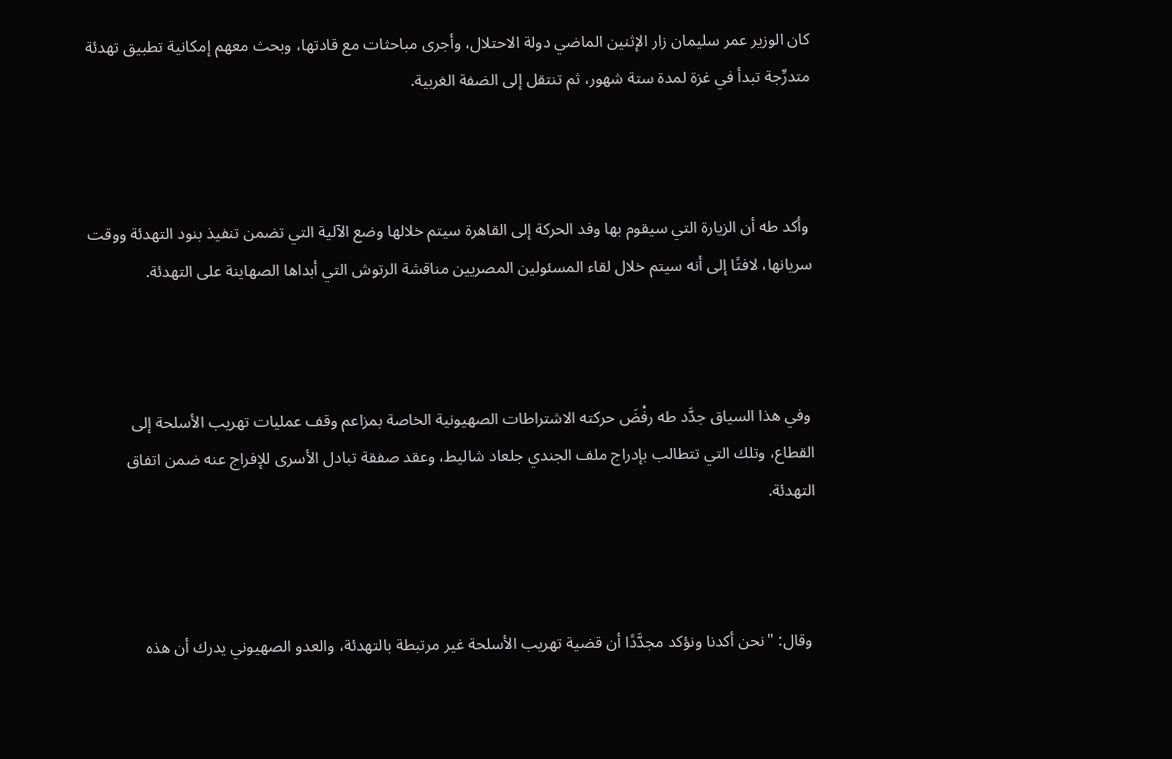كان الوزير عمر سليمان زار الإثنين الماضي دولة الاحتلال، وأجرى مباحثات مع قادتها، وبحث معهم إمكانية تطبيق تهدئة متدرِّجة تبدأ في غزة لمدة ستة شهور، ثم تنتقل إلى الضفة الغربية.



 وأكد طه أن الزيارة التي سيقوم بها وفد الحركة إلى القاهرة سيتم خلالها وضع الآلية التي تضمن تنفيذ بنود التهدئة ووقت سريانها، لافتًا إلى أنه سيتم خلال لقاء المسئولين المصريين مناقشة الرتوش التي أبداها الصهاينة على التهدئة.



 وفي هذا السياق جدَّد طه رفْضَ حركته الاشتراطات الصهيونية الخاصة بمزاعم وقف عمليات تهريب الأسلحة إلى القطاع، وتلك التي تتطالب بإدراج ملف الجندي جلعاد شاليط، وعقد صفقة تبادل الأسرى للإفراج عنه ضمن اتفاق التهدئة.



 وقال: "نحن أكدنا ونؤكد مجدَّدًا أن قضية تهريب الأسلحة غير مرتبطة بالتهدئة، والعدو الصهيوني يدرك أن هذه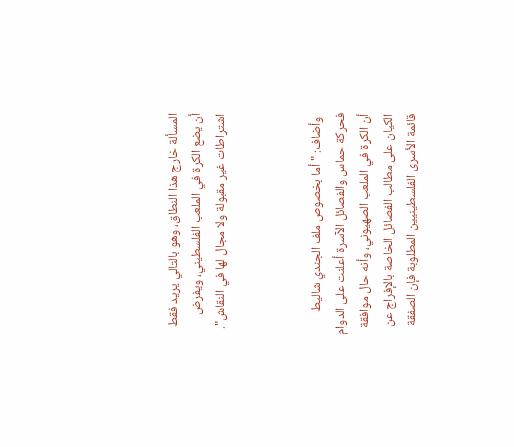المسألة خارج هذا النطاق، وهو بالتالي يريد فقط أن يضع الكرة في الملعب الفلسطيني، ويفرض اشتراطات غير مقبولة ولا مجال لها في النقاش".



 وأضاف: "أما بخصوص ملف الجندي شاليط فحركة حماس والفصائل الآسرة أعلنت على الدوام أن الكرة في الملعب الصهيوني، وأنه حال موافقة الكيان على مطالب الفصائل الخاصة بالإفراج عن قائمة الأسرى الفلسطينيين المطلوبة فإن الصفقة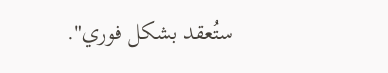ستُعقد بشكل فوري".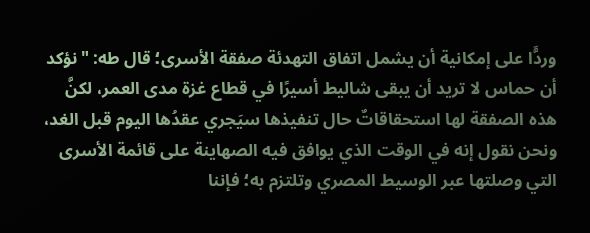وردًّا على إمكانية أن يشمل اتفاق التهدئة صفقة الأسرى؛ قال طه: "نؤكد أن حماس لا تريد أن يبقى شاليط أسيرًا في قطاع غزة مدى العمر، لكنَّ هذه الصفقة لها استحقاقاتٌ حال تنفيذها سيَجري عقدُها اليوم قبل الغد، ونحن نقول إنه في الوقت الذي يوافق فيه الصهاينة على قائمة الأسرى التي وصلتها عبر الوسيط المصري وتلتزم به؛ فإننا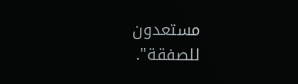مستعدون للصفقة".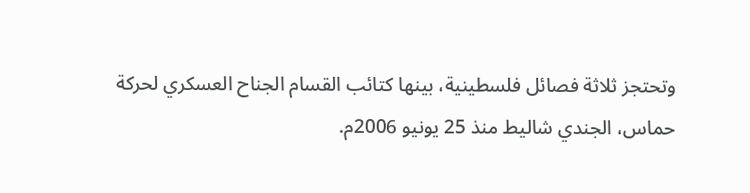وتحتجز ثلاثة فصائل فلسطينية، بينها كتائب القسام الجناح العسكري لحركة حماس، الجندي شاليط منذ 25 يونيو 2006م.